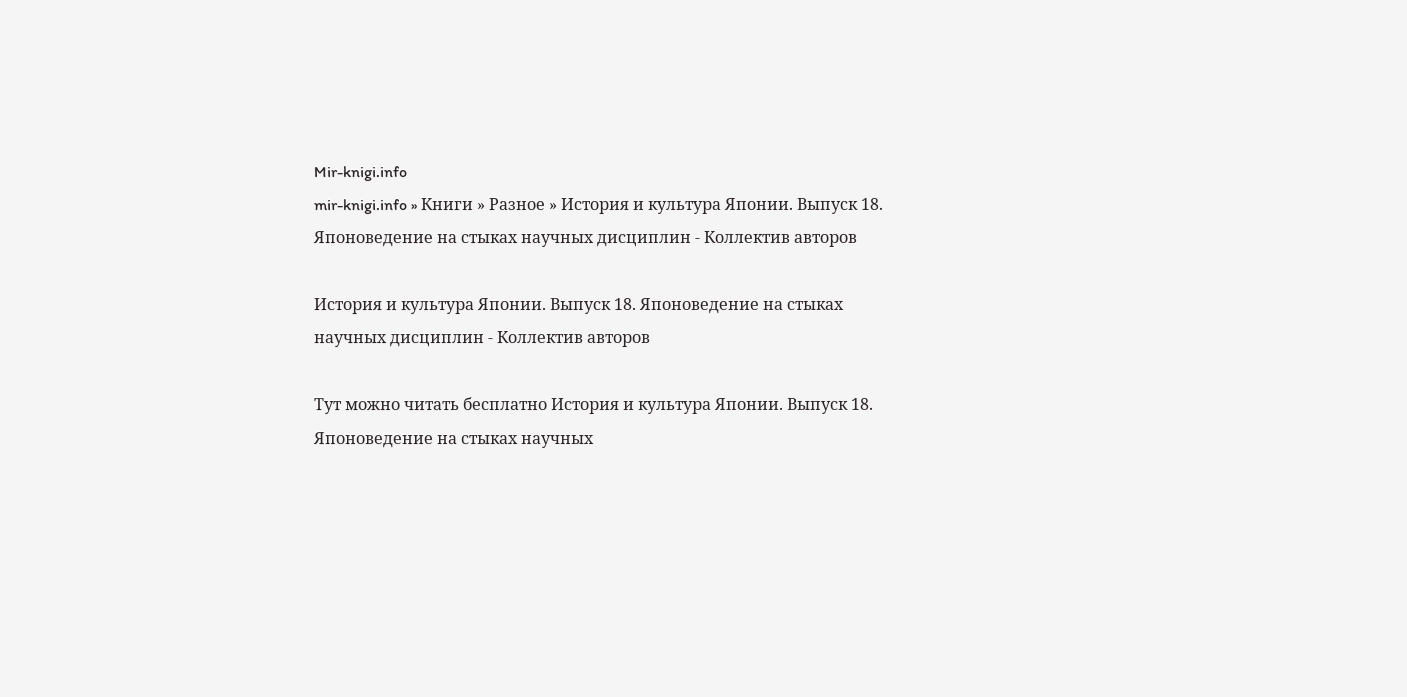Mir-knigi.info
mir-knigi.info » Книги » Разное » История и культура Японии. Выпуск 18. Японоведение на стыках научных дисциплин - Коллектив авторов

История и культура Японии. Выпуск 18. Японоведение на стыках научных дисциплин - Коллектив авторов

Тут можно читать бесплатно История и культура Японии. Выпуск 18. Японоведение на стыках научных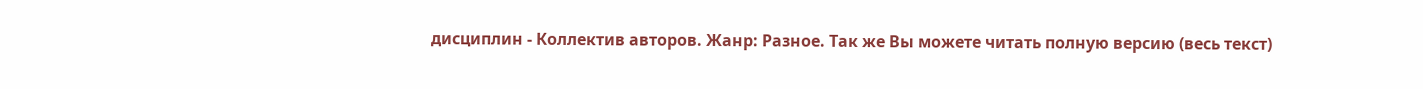дисциплин - Коллектив авторов. Жанр: Разное. Так же Вы можете читать полную версию (весь текст)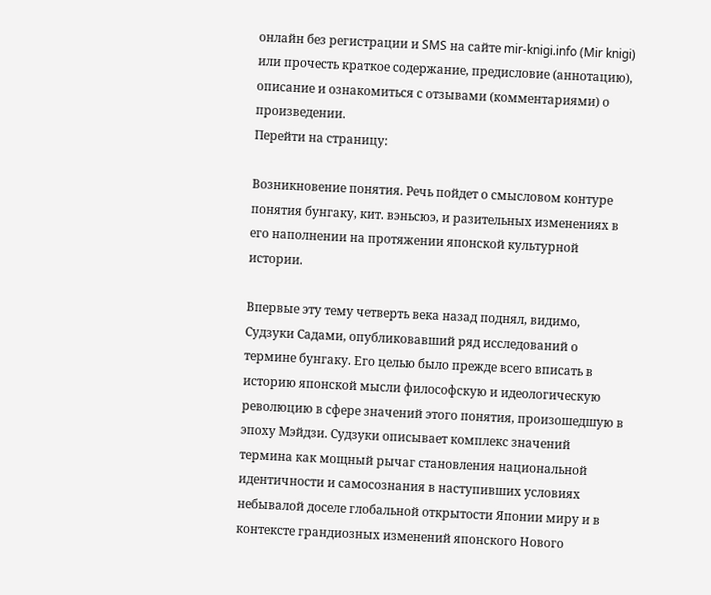онлайн без регистрации и SMS на сайте mir-knigi.info (Mir knigi) или прочесть краткое содержание, предисловие (аннотацию), описание и ознакомиться с отзывами (комментариями) о произведении.
Перейти на страницу:

Возникновение понятия. Речь пойдет о смысловом контуре понятия бунгаку, кит. вэньсюэ, и разительных изменениях в его наполнении на протяжении японской культурной истории.

Впервые эту тему четверть века назад поднял, видимо, Судзуки Садами, опубликовавший ряд исследований о термине бунгаку. Его целью было прежде всего вписать в историю японской мысли философскую и идеологическую революцию в сфере значений этого понятия, произошедшую в эпоху Мэйдзи. Судзуки описывает комплекс значений термина как мощный рычаг становления национальной идентичности и самосознания в наступивших условиях небывалой доселе глобальной открытости Японии миру и в контексте грандиозных изменений японского Нового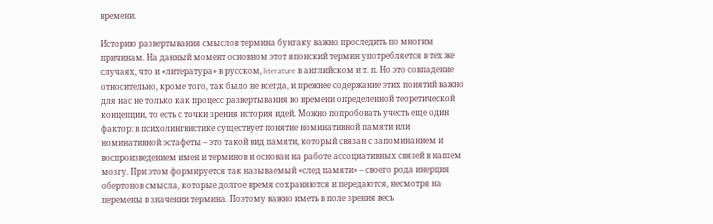времени.

Историю развертывания смыслов термина бунгаку важно проследить по многим причинам. На данный момент основном этот японский термин употребляется в тех же случаях, что и «литература» в русском, literature в английском и т. п. Но это совпадение относительно, кроме того, так было не всегда, и прежнее содержание этих понятий важно для нас не только как процесс развертывания во времени определенной теоретической концепции, то есть с точки зрения история идей. Можно попробовать учесть еще один фактор: в психолингвистике существует понятие номинативной памяти или номинативной эстафеты – это такой вид памяти, который связан с запоминанием и воспроизведением имен и терминов и основан на работе ассоциативных связей в нашем мозгу. При этом формируется так называемый «след памяти» – своего рода инерция обертонов смысла, которые долгое время сохраняются и передаются, несмотря на перемены в значении термина. Поэтому важно иметь в поле зрения весь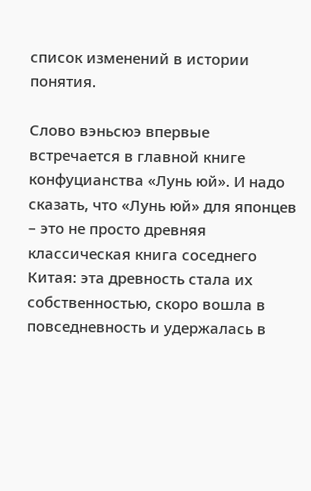список изменений в истории понятия.

Слово вэньсюэ впервые встречается в главной книге конфуцианства «Лунь юй». И надо сказать, что «Лунь юй» для японцев – это не просто древняя классическая книга соседнего Китая: эта древность стала их собственностью, скоро вошла в повседневность и удержалась в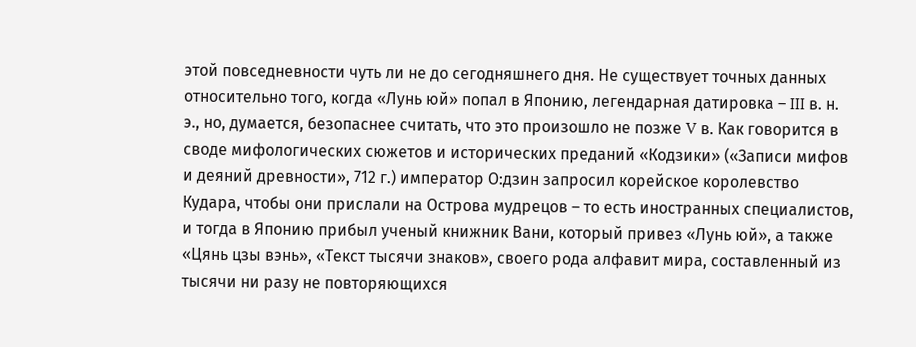этой повседневности чуть ли не до сегодняшнего дня. Не существует точных данных относительно того, когда «Лунь юй» попал в Японию, легендарная датировка – III в. н. э., но, думается, безопаснее считать, что это произошло не позже V в. Как говорится в своде мифологических сюжетов и исторических преданий «Кодзики» («Записи мифов и деяний древности», 712 г.) император О:дзин запросил корейское королевство Кудара, чтобы они прислали на Острова мудрецов – то есть иностранных специалистов, и тогда в Японию прибыл ученый книжник Вани, который привез «Лунь юй», а также «Цянь цзы вэнь», «Текст тысячи знаков», своего рода алфавит мира, составленный из тысячи ни разу не повторяющихся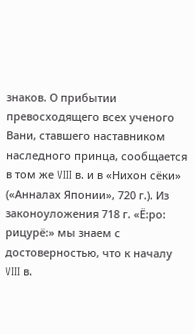знаков. О прибытии превосходящего всех ученого Вани, ставшего наставником наследного принца, сообщается в том же VIII в. и в «Нихон сёки» («Анналах Японии», 720 г.). Из законоуложения 718 г. «Ё:ро: рицурё:» мы знаем с достоверностью, что к началу VIII в.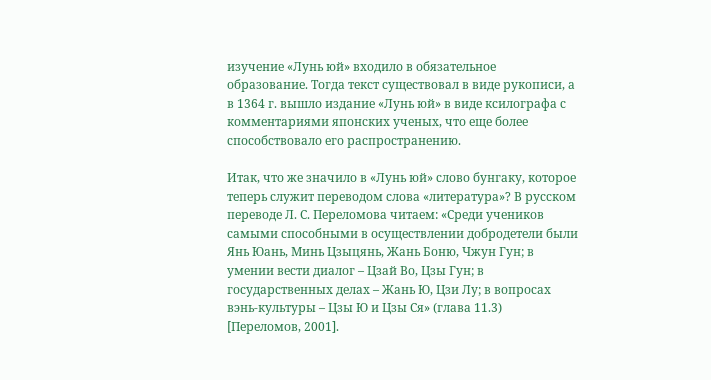изучение «Лунь юй» входило в обязательное образование. Тогда текст существовал в виде рукописи, а в 1364 г. вышло издание «Лунь юй» в виде ксилографа с комментариями японских ученых, что еще более способствовало его распространению.

Итак, что же значило в «Лунь юй» слово бунгаку, которое теперь служит переводом слова «литература»? В русском переводе Л. С. Переломова читаем: «Среди учеников самыми способными в осуществлении добродетели были Янь Юань, Минь Цзыцянь, Жань Боню, Чжун Гун; в умении вести диалог – Цзай Во, Цзы Гун; в государственных делах – Жань Ю, Цзи Лу; в вопросах вэнь-культуры – Цзы Ю и Цзы Ся» (глава 11.3) [Переломов, 2001].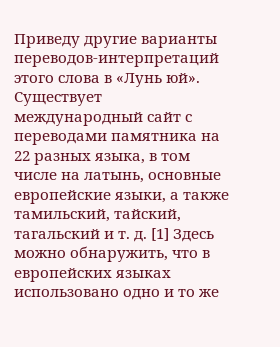Приведу другие варианты переводов-интерпретаций этого слова в «Лунь юй». Существует международный сайт с переводами памятника на 22 разных языка, в том числе на латынь, основные европейские языки, а также тамильский, тайский, тагальский и т. д. [1] Здесь можно обнаружить, что в европейских языках использовано одно и то же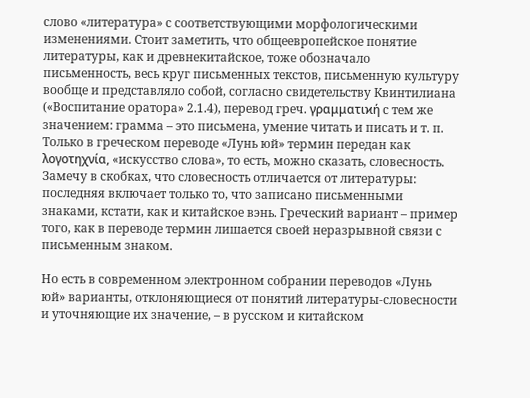слово «литература» с соответствующими морфологическими изменениями. Стоит заметить, что общеевропейское понятие литературы, как и древнекитайское, тоже обозначало письменность, весь круг письменных текстов, письменную культуру вообще и представляло собой, согласно свидетельству Квинтилиана («Воспитание оратора» 2.1.4), перевод греч. γραμματιϰή с тем же значением: грамма – это письмена, умение читать и писать и т. п. Только в греческом переводе «Лунь юй» термин передан как λογοτηχνία, «искусство слова», то есть, можно сказать, словесность. Замечу в скобках, что словесность отличается от литературы: последняя включает только то, что записано письменными знаками, кстати, как и китайское вэнь. Греческий вариант – пример того, как в переводе термин лишается своей неразрывной связи с письменным знаком.

Но есть в современном электронном собрании переводов «Лунь юй» варианты, отклоняющиеся от понятий литературы-словесности и уточняющие их значение, – в русском и китайском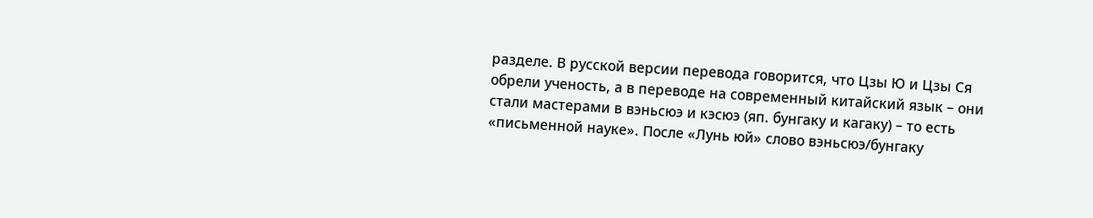разделе. В русской версии перевода говорится, что Цзы Ю и Цзы Ся обрели ученость, а в переводе на современный китайский язык – они стали мастерами в вэньсюэ и кэсюэ (яп. бунгаку и кагаку) – то есть «письменной науке». После «Лунь юй» слово вэньсюэ/бунгаку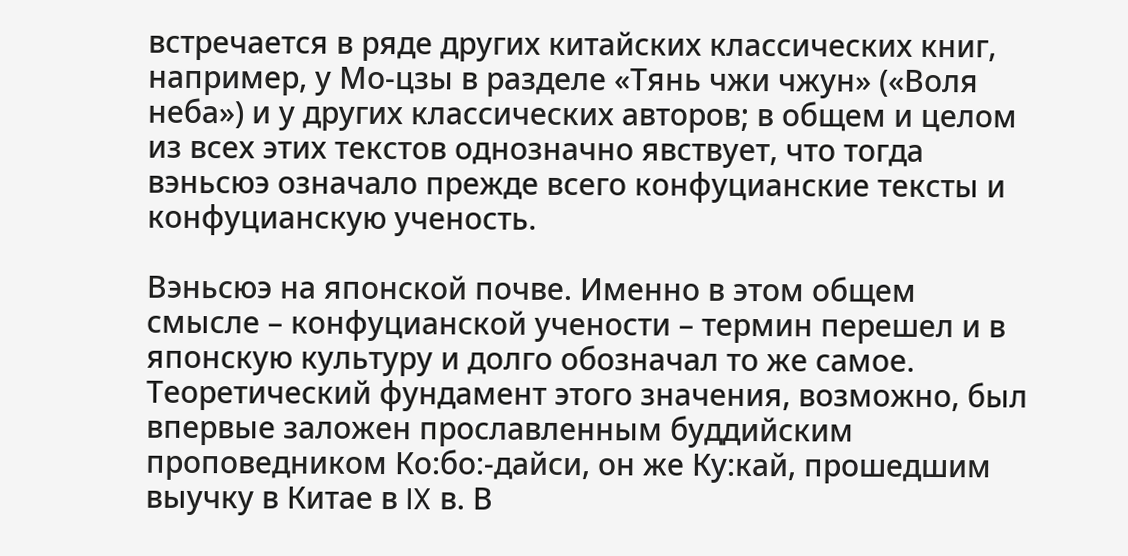встречается в ряде других китайских классических книг, например, у Мо-цзы в разделе «Тянь чжи чжун» («Воля неба») и у других классических авторов; в общем и целом из всех этих текстов однозначно явствует, что тогда вэньсюэ означало прежде всего конфуцианские тексты и конфуцианскую ученость.

Вэньсюэ на японской почве. Именно в этом общем смысле – конфуцианской учености – термин перешел и в японскую культуру и долго обозначал то же самое. Теоретический фундамент этого значения, возможно, был впервые заложен прославленным буддийским проповедником Ко:бо:-дайси, он же Ку:кай, прошедшим выучку в Китае в IX в. В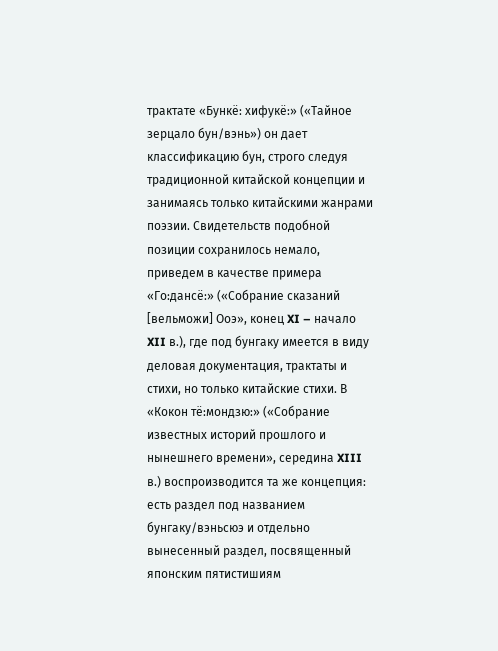трактате «Бункё: хифукё:» («Тайное зерцало бун/вэнь») он дает классификацию бун, строго следуя традиционной китайской концепции и занимаясь только китайскими жанрами поэзии. Свидетельств подобной позиции сохранилось немало, приведем в качестве примера «Го:дансё:» («Собрание сказаний [вельможи] Ооэ», конец XI – начало XII в.), где под бунгаку имеется в виду деловая документация, трактаты и стихи, но только китайские стихи. В «Кокон тё:мондзю:» («Собрание известных историй прошлого и нынешнего времени», середина XIII в.) воспроизводится та же концепция: есть раздел под названием бунгаку/вэньсюэ и отдельно вынесенный раздел, посвященный японским пятистишиям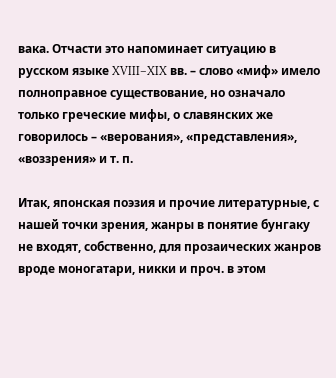вака. Отчасти это напоминает ситуацию в русском языке XVIII–XIX вв. – слово «миф» имело полноправное существование, но означало только греческие мифы, о славянских же говорилось – «верования», «представления», «воззрения» и т. п.

Итак, японская поэзия и прочие литературные, с нашей точки зрения, жанры в понятие бунгаку не входят, собственно, для прозаических жанров вроде моногатари, никки и проч. в этом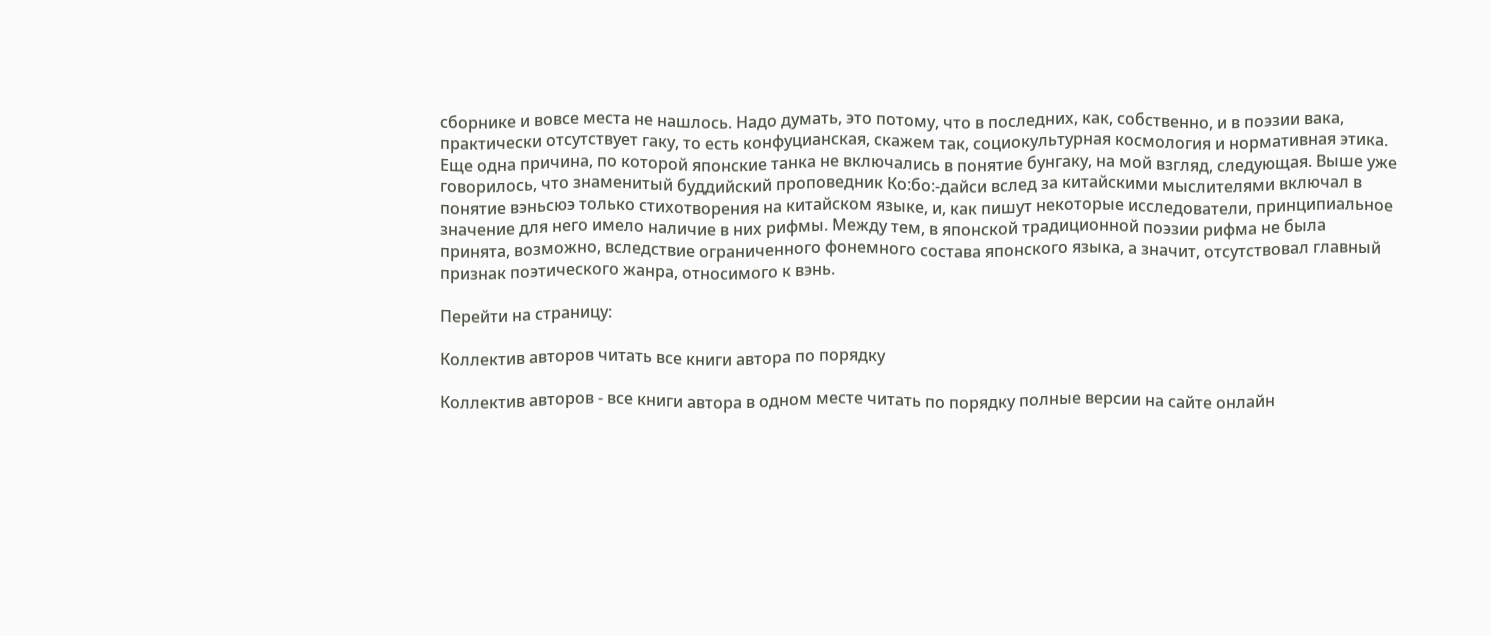сборнике и вовсе места не нашлось. Надо думать, это потому, что в последних, как, собственно, и в поэзии вака, практически отсутствует гаку, то есть конфуцианская, скажем так, социокультурная космология и нормативная этика. Еще одна причина, по которой японские танка не включались в понятие бунгаку, на мой взгляд, следующая. Выше уже говорилось, что знаменитый буддийский проповедник Ко:бо:-дайси вслед за китайскими мыслителями включал в понятие вэньсюэ только стихотворения на китайском языке, и, как пишут некоторые исследователи, принципиальное значение для него имело наличие в них рифмы. Между тем, в японской традиционной поэзии рифма не была принята, возможно, вследствие ограниченного фонемного состава японского языка, а значит, отсутствовал главный признак поэтического жанра, относимого к вэнь.

Перейти на страницу:

Коллектив авторов читать все книги автора по порядку

Коллектив авторов - все книги автора в одном месте читать по порядку полные версии на сайте онлайн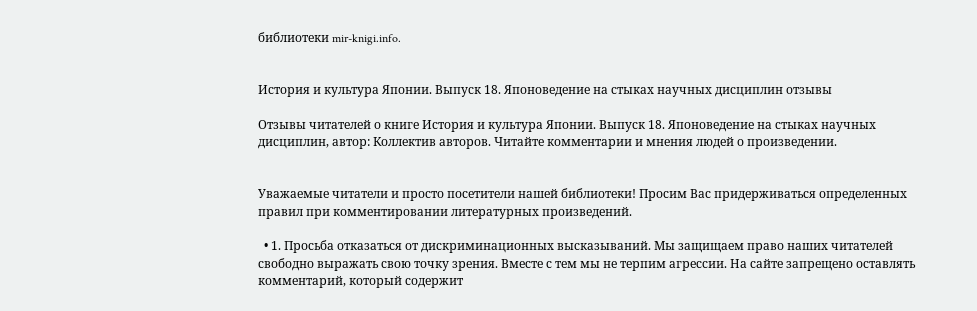библиотеки mir-knigi.info.


История и культура Японии. Выпуск 18. Японоведение на стыках научных дисциплин отзывы

Отзывы читателей о книге История и культура Японии. Выпуск 18. Японоведение на стыках научных дисциплин, автор: Коллектив авторов. Читайте комментарии и мнения людей о произведении.


Уважаемые читатели и просто посетители нашей библиотеки! Просим Вас придерживаться определенных правил при комментировании литературных произведений.

  • 1. Просьба отказаться от дискриминационных высказываний. Мы защищаем право наших читателей свободно выражать свою точку зрения. Вместе с тем мы не терпим агрессии. На сайте запрещено оставлять комментарий, который содержит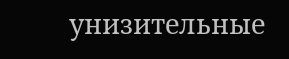унизительные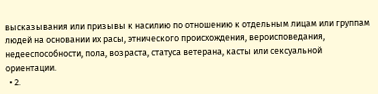высказывания или призывы к насилию по отношению к отдельным лицам или группам людей на основании их расы, этнического происхождения, вероисповедания, недееспособности, пола, возраста, статуса ветерана, касты или сексуальной ориентации.
  • 2.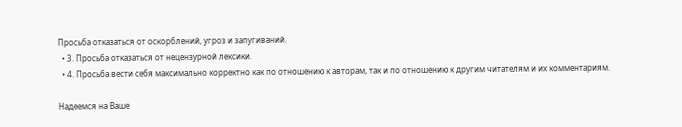Просьба отказаться от оскорблений, угроз и запугиваний.
  • 3. Просьба отказаться от нецензурной лексики.
  • 4. Просьба вести себя максимально корректно как по отношению к авторам, так и по отношению к другим читателям и их комментариям.

Надеемся на Ваше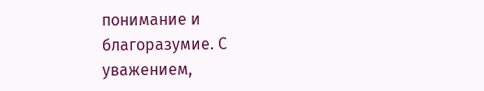понимание и благоразумие. С уважением,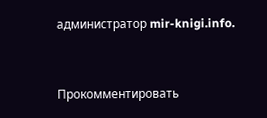администратор mir-knigi.info.


Прокомментировать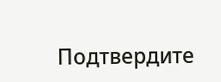Подтвердите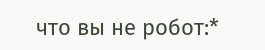что вы не робот:*